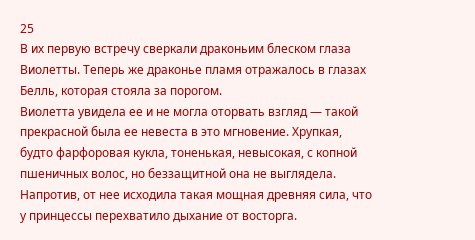25
В их первую встречу сверкали драконьим блеском глаза Виолетты. Теперь же драконье пламя отражалось в глазах Белль, которая стояла за порогом.
Виолетта увидела ее и не могла оторвать взгляд — такой прекрасной была ее невеста в это мгновение. Хрупкая, будто фарфоровая кукла, тоненькая, невысокая, с копной пшеничных волос, но беззащитной она не выглядела. Напротив, от нее исходила такая мощная древняя сила, что у принцессы перехватило дыхание от восторга.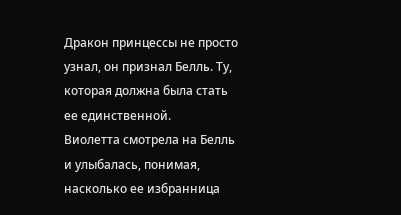Дракон принцессы не просто узнал, он признал Белль. Ту, которая должна была стать ее единственной.
Виолетта смотрела на Белль и улыбалась, понимая, насколько ее избранница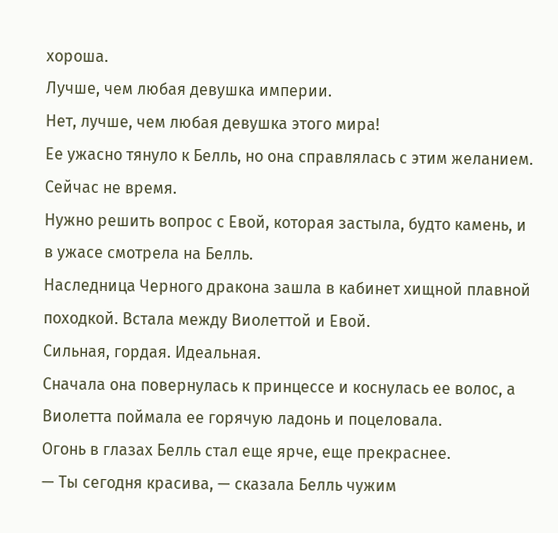хороша.
Лучше, чем любая девушка империи.
Нет, лучше, чем любая девушка этого мира!
Ее ужасно тянуло к Белль, но она справлялась с этим желанием.
Сейчас не время.
Нужно решить вопрос с Евой, которая застыла, будто камень, и в ужасе смотрела на Белль.
Наследница Черного дракона зашла в кабинет хищной плавной походкой. Встала между Виолеттой и Евой.
Сильная, гордая. Идеальная.
Сначала она повернулась к принцессе и коснулась ее волос, а Виолетта поймала ее горячую ладонь и поцеловала.
Огонь в глазах Белль стал еще ярче, еще прекраснее.
— Ты сегодня красива, — сказала Белль чужим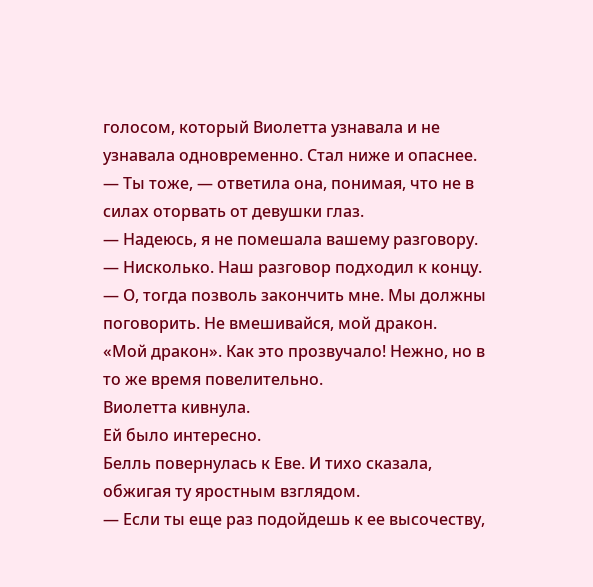голосом, который Виолетта узнавала и не узнавала одновременно. Стал ниже и опаснее.
— Ты тоже, — ответила она, понимая, что не в силах оторвать от девушки глаз.
— Надеюсь, я не помешала вашему разговору.
— Нисколько. Наш разговор подходил к концу.
— О, тогда позволь закончить мне. Мы должны поговорить. Не вмешивайся, мой дракон.
«Мой дракон». Как это прозвучало! Нежно, но в то же время повелительно.
Виолетта кивнула.
Ей было интересно.
Белль повернулась к Еве. И тихо сказала, обжигая ту яростным взглядом.
— Если ты еще раз подойдешь к ее высочеству,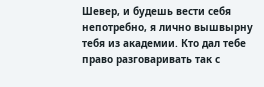Шевер, и будешь вести себя непотребно, я лично вышвырну тебя из академии. Кто дал тебе право разговаривать так с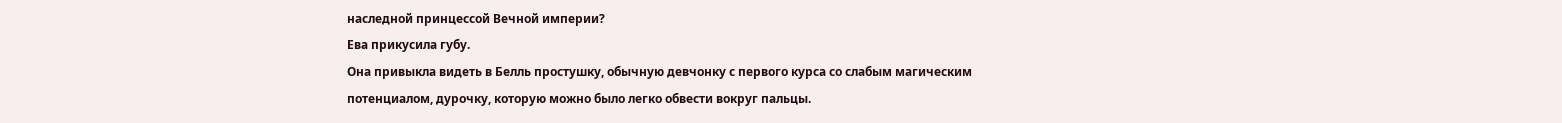наследной принцессой Вечной империи?
Ева прикусила губу.
Она привыкла видеть в Белль простушку, обычную девчонку с первого курса со слабым магическим потенциалом, дурочку, которую можно было легко обвести вокруг пальцы.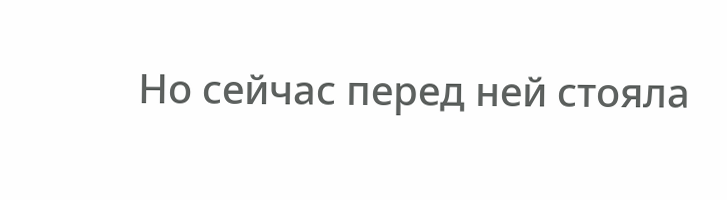Но сейчас перед ней стояла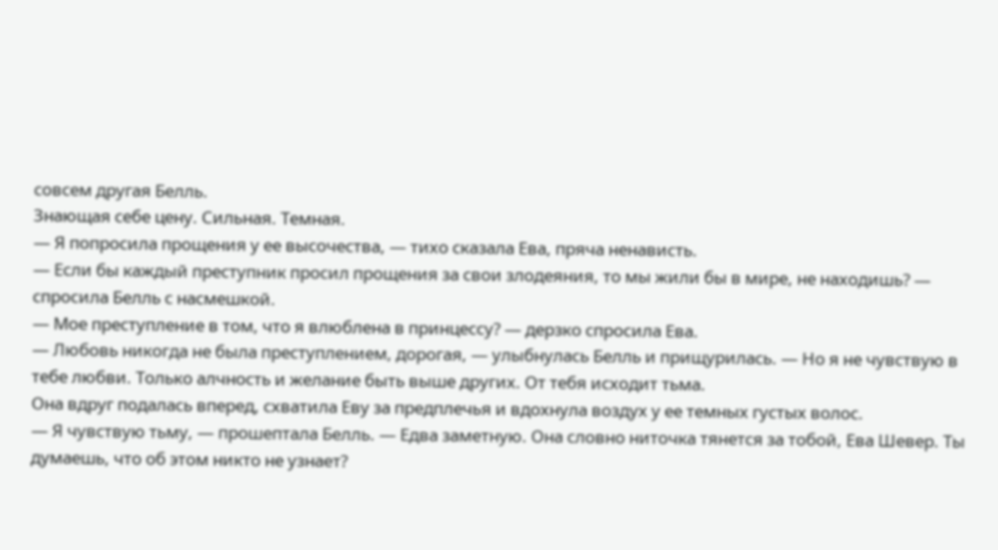совсем другая Белль.
Знающая себе цену. Сильная. Темная.
— Я попросила прощения у ее высочества, — тихо сказала Ева, пряча ненависть.
— Если бы каждый преступник просил прощения за свои злодеяния, то мы жили бы в мире, не находишь? — спросила Белль с насмешкой.
— Мое преступление в том, что я влюблена в принцессу? — дерзко спросила Ева.
— Любовь никогда не была преступлением, дорогая, — улыбнулась Белль и прищурилась. — Но я не чувствую в тебе любви. Только алчность и желание быть выше других. От тебя исходит тьма.
Она вдруг подалась вперед, схватила Еву за предплечья и вдохнула воздух у ее темных густых волос.
— Я чувствую тьму, — прошептала Белль. — Едва заметную. Она словно ниточка тянется за тобой, Ева Шевер. Ты думаешь, что об этом никто не узнает?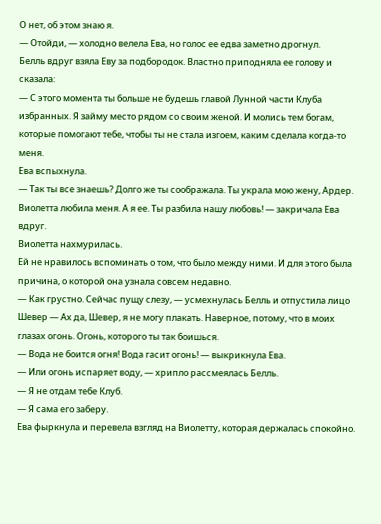О нет, об этом знаю я.
— Отойди, — холодно велела Ева, но голос ее едва заметно дрогнул.
Белль вдруг взяла Еву за подбородок. Властно приподняла ее голову и сказала:
— С этого момента ты больше не будешь главой Лунной части Клуба избранных. Я займу место рядом со своим женой. И молись тем богам, которые помогают тебе, чтобы ты не стала изгоем, каким сделала когда-то меня.
Ева вспыхнула.
— Так ты все знаешь? Долго же ты соображала. Ты украла мою жену, Ардер. Виолетта любила меня. А я ее. Ты разбила нашу любовь! — закричала Ева вдруг.
Виолетта нахмурилась.
Ей не нравилось вспоминать о том, что было между ними. И для этого была причина, о которой она узнала совсем недавно.
— Как грустно. Сейчас пущу слезу, — усмехнулась Белль и отпустила лицо Шевер — Ах да, Шевер, я не могу плакать. Наверное, потому, что в моих глазах огонь. Огонь, которого ты так боишься.
— Вода не боится огня! Вода гасит огонь! — выкрикнула Ева.
— Или огонь испаряет воду, — хрипло рассмеялась Белль.
— Я не отдам тебе Клуб.
— Я сама его заберу.
Ева фыркнула и перевела взгляд на Виолетту, которая держалась спокойно.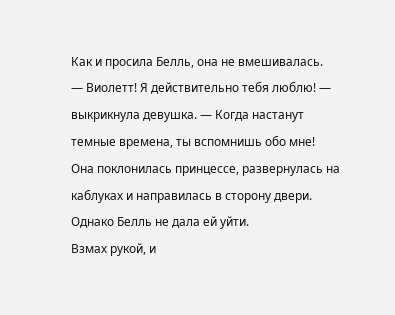Как и просила Белль, она не вмешивалась.
— Виолетт! Я действительно тебя люблю! — выкрикнула девушка. — Когда настанут темные времена, ты вспомнишь обо мне!
Она поклонилась принцессе, развернулась на каблуках и направилась в сторону двери.
Однако Белль не дала ей уйти.
Взмах рукой, и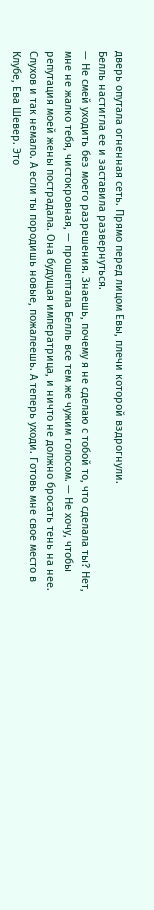дверь опутала огненная сеть. Прямо перед лицом Евы, плечи которой вздрогнули.
Белль настигла ее и заставила развернуться.
— Не смей уходить без моего разрешения. Знаешь, почему я не сделаю с тобой то, что сделала ты? Нет, мне не жалко тебя, чистокровная, — прошептала Белль все тем же чужим голосом. — Не хочу, чтобы репутация моей жены пострадала. Она будущая императрица, и ничто не должно бросать тень на нее. Слухов и так немало. А если ты породишь новые, пожалеешь. А теперь уходи. Готовь мне свое место в Клубе, Ева Шевер. Это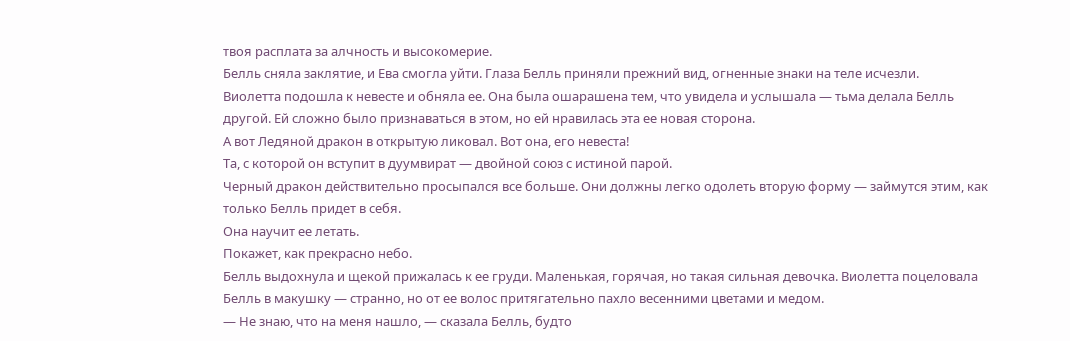твоя расплата за алчность и высокомерие.
Белль сняла заклятие, и Ева смогла уйти. Глаза Белль приняли прежний вид, огненные знаки на теле исчезли.
Виолетта подошла к невесте и обняла ее. Она была ошарашена тем, что увидела и услышала — тьма делала Белль другой. Ей сложно было признаваться в этом, но ей нравилась эта ее новая сторона.
А вот Ледяной дракон в открытую ликовал. Вот она, его невеста!
Та, с которой он вступит в дуумвират — двойной союз с истиной парой.
Черный дракон действительно просыпался все больше. Они должны легко одолеть вторую форму — займутся этим, как только Белль придет в себя.
Она научит ее летать.
Покажет, как прекрасно небо.
Белль выдохнула и щекой прижалась к ее груди. Маленькая, горячая, но такая сильная девочка. Виолетта поцеловала Белль в макушку — странно, но от ее волос притягательно пахло весенними цветами и медом.
— Не знаю, что на меня нашло, — сказала Белль, будто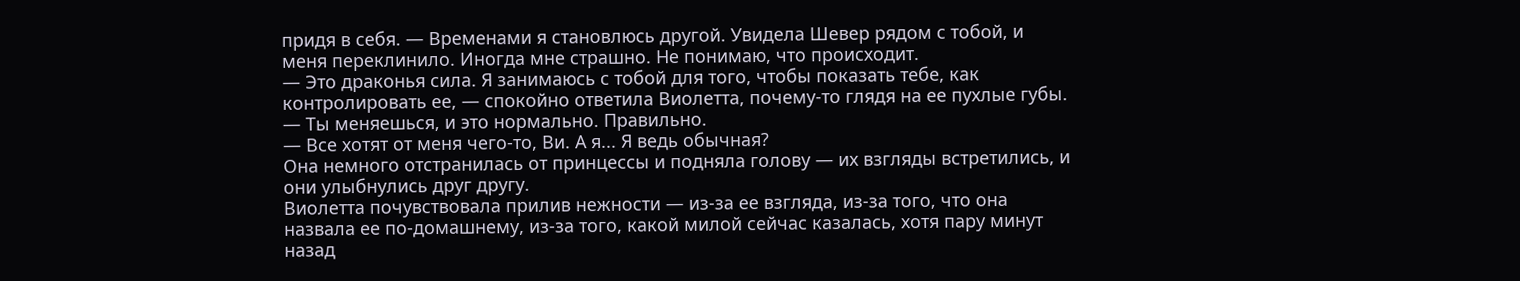придя в себя. — Временами я становлюсь другой. Увидела Шевер рядом с тобой, и меня переклинило. Иногда мне страшно. Не понимаю, что происходит.
— Это драконья сила. Я занимаюсь с тобой для того, чтобы показать тебе, как контролировать ее, — спокойно ответила Виолетта, почему-то глядя на ее пухлые губы. — Ты меняешься, и это нормально. Правильно.
— Все хотят от меня чего-то, Ви. А я... Я ведь обычная?
Она немного отстранилась от принцессы и подняла голову — их взгляды встретились, и они улыбнулись друг другу.
Виолетта почувствовала прилив нежности — из-за ее взгляда, из-за того, что она назвала ее по-домашнему, из-за того, какой милой сейчас казалась, хотя пару минут назад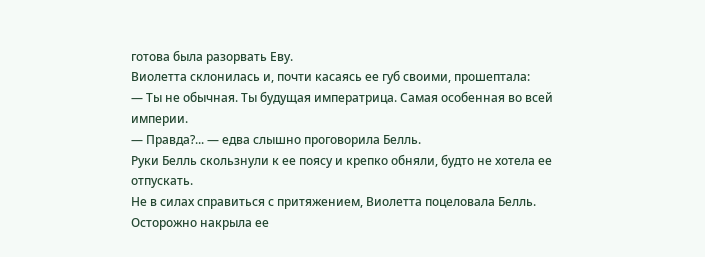готова была разорвать Еву.
Виолетта склонилась и, почти касаясь ее губ своими, прошептала:
— Ты не обычная. Ты будущая императрица. Самая особенная во всей империи.
— Правда?... — едва слышно проговорила Белль.
Руки Белль скользнули к ее поясу и крепко обняли, будто не хотела ее отпускать.
Не в силах справиться с притяжением, Виолетта поцеловала Белль. Осторожно накрыла ее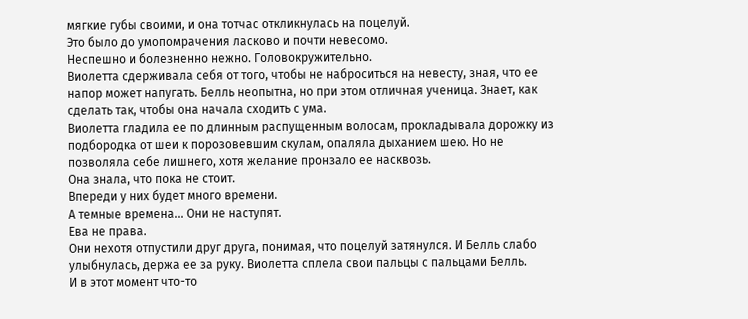мягкие губы своими, и она тотчас откликнулась на поцелуй.
Это было до умопомрачения ласково и почти невесомо.
Неспешно и болезненно нежно. Головокружительно.
Виолетта сдерживала себя от того, чтобы не наброситься на невесту, зная, что ее напор может напугать. Белль неопытна, но при этом отличная ученица. Знает, как сделать так, чтобы она начала сходить с ума.
Виолетта гладила ее по длинным распущенным волосам, прокладывала дорожку из подбородка от шеи к порозовевшим скулам, опаляла дыханием шею. Но не позволяла себе лишнего, хотя желание пронзало ее насквозь.
Она знала, что пока не стоит.
Впереди у них будет много времени.
А темные времена... Они не наступят.
Ева не права.
Они нехотя отпустили друг друга, понимая, что поцелуй затянулся. И Белль слабо улыбнулась, держа ее за руку. Виолетта сплела свои пальцы с пальцами Белль.
И в этот момент что-то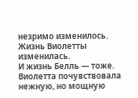незримо изменилось.
Жизнь Виолетты изменилась.
И жизнь Белль — тоже.
Виолетта почувствовала нежную, но мощную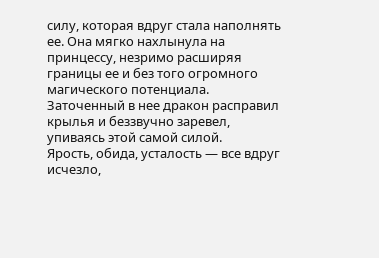силу, которая вдруг стала наполнять ее. Она мягко нахлынула на принцессу, незримо расширяя границы ее и без того огромного магического потенциала. Заточенный в нее дракон расправил крылья и беззвучно заревел, упиваясь этой самой силой.
Ярость, обида, усталость — все вдруг исчезло,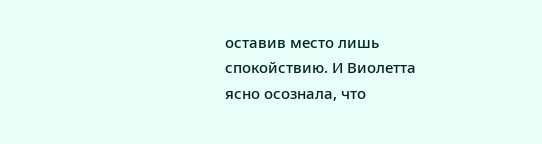оставив место лишь спокойствию. И Виолетта ясно осознала, что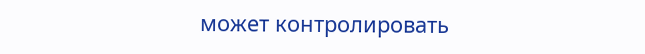может контролировать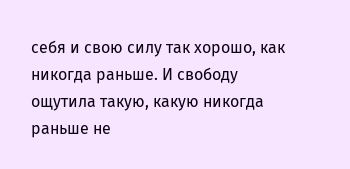себя и свою силу так хорошо, как никогда раньше. И свободу ощутила такую, какую никогда раньше не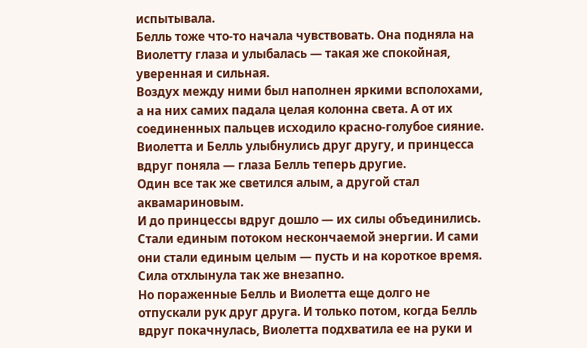испытывала.
Белль тоже что-то начала чувствовать. Она подняла на Виолетту глаза и улыбалась — такая же спокойная, уверенная и сильная.
Воздух между ними был наполнен яркими всполохами, а на них самих падала целая колонна света. А от их соединенных пальцев исходило красно-голубое сияние.
Виолетта и Белль улыбнулись друг другу, и принцесса вдруг поняла — глаза Белль теперь другие.
Один все так же светился алым, а другой стал аквамариновым.
И до принцессы вдруг дошло — их силы объединились. Стали единым потоком нескончаемой энергии. И сами они стали единым целым — пусть и на короткое время.
Сила отхлынула так же внезапно.
Но пораженные Белль и Виолетта еще долго не отпускали рук друг друга. И только потом, когда Белль вдруг покачнулась, Виолетта подхватила ее на руки и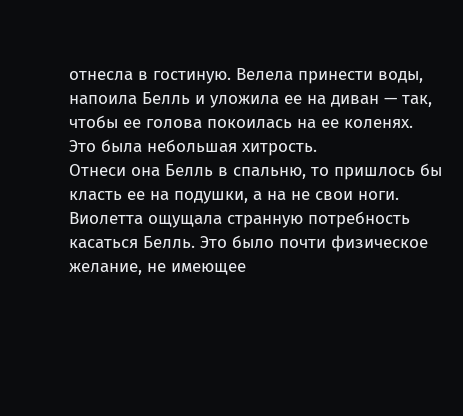отнесла в гостиную. Велела принести воды, напоила Белль и уложила ее на диван — так, чтобы ее голова покоилась на ее коленях.
Это была небольшая хитрость.
Отнеси она Белль в спальню, то пришлось бы класть ее на подушки, а на не свои ноги.
Виолетта ощущала странную потребность касаться Белль. Это было почти физическое желание, не имеющее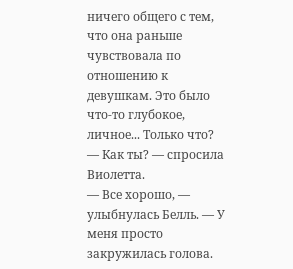ничего общего с тем, что она раньше чувствовала по отношению к девушкам. Это было что-то глубокое, личное... Только что?
— Как ты? — спросила Виолетта.
— Все хорошо, — улыбнулась Белль. — У меня просто закружилась голова.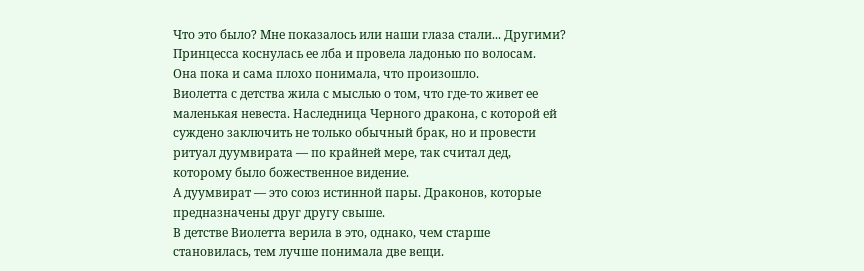Что это было? Мне показалось или наши глаза стали... Другими?
Принцесса коснулась ее лба и провела ладонью по волосам.
Она пока и сама плохо понимала, что произошло.
Виолетта с детства жила с мыслью о том, что где-то живет ее маленькая невеста. Наследница Черного дракона, с которой ей суждено заключить не только обычный брак, но и провести ритуал дуумвирата — по крайней мере, так считал дед, которому было божественное видение.
А дуумвират — это союз истинной пары. Драконов, которые предназначены друг другу свыше.
В детстве Виолетта верила в это, однако, чем старше становилась, тем лучше понимала две вещи.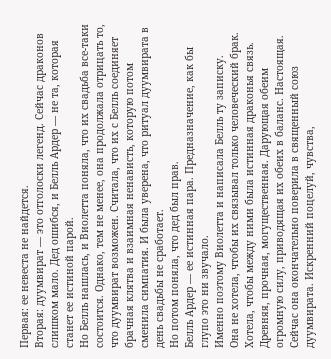Первая: ее невеста не найдется.
Вторая: дуумвират — это отголоски легенд. Сейчас драконов слишком мало. Дед ошибся, и Белль Ардер — не та, которая станет ее истиной парой.
Но Белль нашлась, и Виолетта поняла, что их свадьба все-таки состоится. Однако, тем не менее, она продолжала отрицать то, что дуумвират возможен. Считала, что их с Белль соединяет брачная клятва и взаимная ненависть, которую потом сменила симпатия. И была уверена, что ритуал дуумвирата в день свадьбы не сработает.
Но потом поняла, что дед был прав.
Белль Ардер — ее истинная пара. Предназначение, как бы глупо это ни звучало.
Именно поэтому Виолетта и написала Белль ту записку.
Она не хотела, чтобы их связывал только человеческий брак. Хотела, чтобы между ними была истинная драконья связь. Древняя, прочная, могущественная. Дарующая обеим огромную силу, приводящая их обеих в баланс. Настоящая.
Сейчас она окончательно поверила в священный союз дуумвирата. Искренний поцелуй, чувства,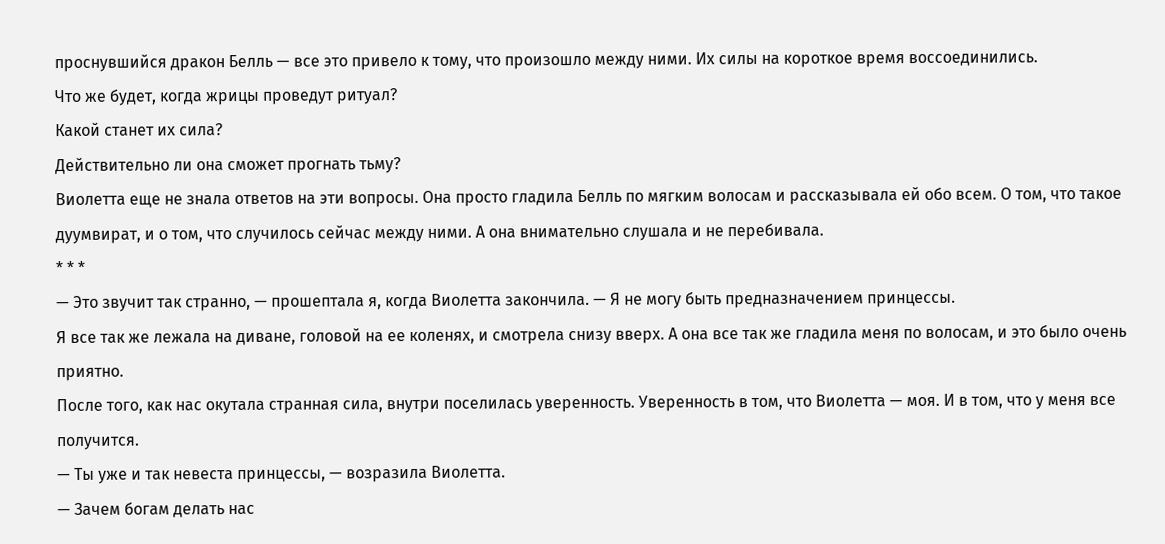проснувшийся дракон Белль — все это привело к тому, что произошло между ними. Их силы на короткое время воссоединились.
Что же будет, когда жрицы проведут ритуал?
Какой станет их сила?
Действительно ли она сможет прогнать тьму?
Виолетта еще не знала ответов на эти вопросы. Она просто гладила Белль по мягким волосам и рассказывала ей обо всем. О том, что такое дуумвират, и о том, что случилось сейчас между ними. А она внимательно слушала и не перебивала.
* * *
— Это звучит так странно, — прошептала я, когда Виолетта закончила. — Я не могу быть предназначением принцессы.
Я все так же лежала на диване, головой на ее коленях, и смотрела снизу вверх. А она все так же гладила меня по волосам, и это было очень приятно.
После того, как нас окутала странная сила, внутри поселилась уверенность. Уверенность в том, что Виолетта — моя. И в том, что у меня все получится.
— Ты уже и так невеста принцессы, — возразила Виолетта.
— Зачем богам делать нас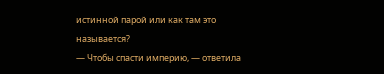истинной парой или как там это называется?
— Чтобы спасти империю, — ответила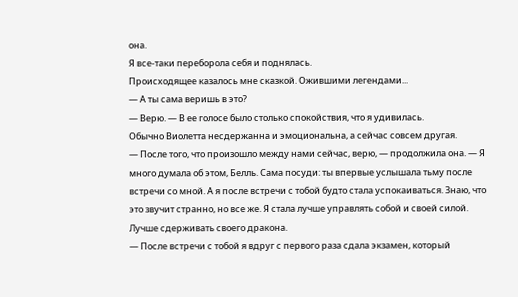она.
Я все-таки переборола себя и поднялась.
Происходящее казалось мне сказкой. Ожившими легендами...
— А ты сама веришь в это?
— Верю. — В ее голосе было столько спокойствия, что я удивилась.
Обычно Виолетта несдержанна и эмоциональна, а сейчас совсем другая.
— После того, что произошло между нами сейчас, верю, — продолжила она. — Я много думала об этом, Белль. Сама посуди: ты впервые услышала тьму после встречи со мной. А я после встречи с тобой будто стала успокаиваться. Знаю, что это звучит странно, но все же. Я стала лучше управлять собой и своей силой. Лучше сдерживать своего дракона.
— После встречи с тобой я вдруг с первого раза сдала экзамен, который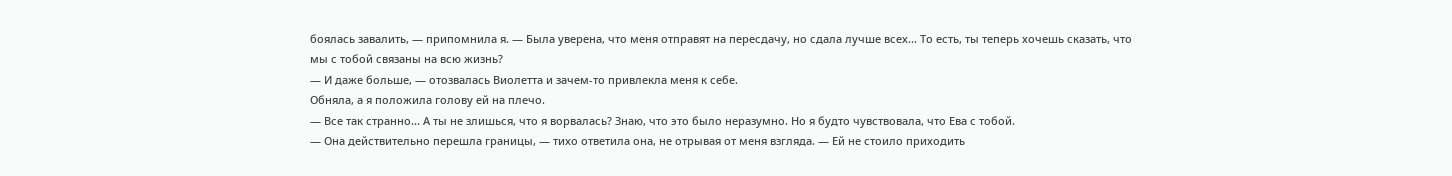боялась завалить, — припомнила я. — Была уверена, что меня отправят на пересдачу, но сдала лучше всех... То есть, ты теперь хочешь сказать, что мы с тобой связаны на всю жизнь?
— И даже больше, — отозвалась Виолетта и зачем-то привлекла меня к себе.
Обняла, а я положила голову ей на плечо.
— Все так странно... А ты не злишься, что я ворвалась? Знаю, что это было неразумно. Но я будто чувствовала, что Ева с тобой.
— Она действительно перешла границы, — тихо ответила она, не отрывая от меня взгляда. — Ей не стоило приходить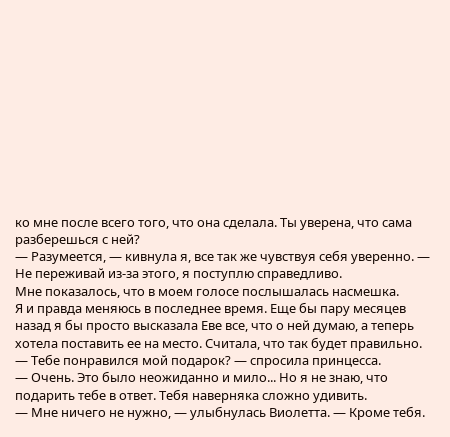ко мне после всего того, что она сделала. Ты уверена, что сама разберешься с ней?
— Разумеется, — кивнула я, все так же чувствуя себя уверенно. — Не переживай из-за этого, я поступлю справедливо.
Мне показалось, что в моем голосе послышалась насмешка.
Я и правда меняюсь в последнее время. Еще бы пару месяцев назад я бы просто высказала Еве все, что о ней думаю, а теперь хотела поставить ее на место. Считала, что так будет правильно.
— Тебе понравился мой подарок? — спросила принцесса.
— Очень. Это было неожиданно и мило... Но я не знаю, что подарить тебе в ответ. Тебя наверняка сложно удивить.
— Мне ничего не нужно, — улыбнулась Виолетта. — Кроме тебя.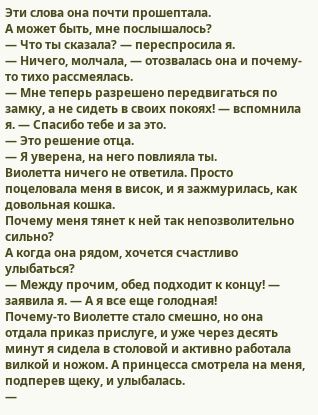Эти слова она почти прошептала.
А может быть, мне послышалось?
— Что ты сказала? — переспросила я.
— Ничего, молчала, — отозвалась она и почему-то тихо рассмеялась.
— Мне теперь разрешено передвигаться по замку, а не сидеть в своих покоях! — вспомнила я. — Спасибо тебе и за это.
— Это решение отца.
— Я уверена, на него повлияла ты.
Виолетта ничего не ответила. Просто поцеловала меня в висок, и я зажмурилась, как довольная кошка.
Почему меня тянет к ней так непозволительно сильно?
А когда она рядом, хочется счастливо улыбаться?
— Между прочим, обед подходит к концу! — заявила я. — А я все еще голодная!
Почему-то Виолетте стало смешно, но она отдала приказ прислуге, и уже через десять минут я сидела в столовой и активно работала вилкой и ножом. А принцесса смотрела на меня, подперев щеку, и улыбалась.
—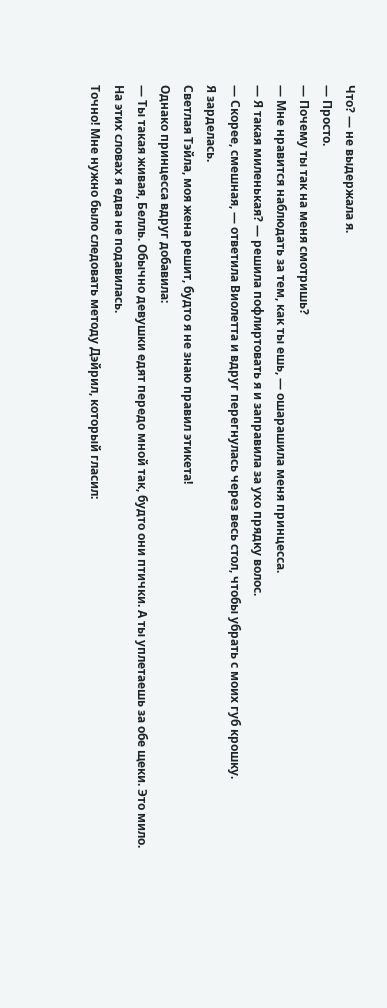Что? — не выдержала я.
— Просто.
— Почему ты так на меня смотришь?
— Мне нравится наблюдать за тем, как ты ешь, — ошарашила меня принцесса.
— Я такая миленькая? — решила пофлиртовать я и заправила за ухо прядку волос.
— Скорее, смешная, — ответила Виолетта и вдруг перегнулась через весь стол, чтобы убрать с моих губ крошку.
Я зарделась.
Светлая Тэйла, моя жена решит, будто я не знаю правил этикета!
Однако принцесса вдруг добавила:
— Ты такая живая, Белль. Обычно девушки едят передо мной так, будто они птички. А ты уплетаешь за обе щеки. Это мило.
На этих словах я едва не подавилась.
Точно! Мне нужно было следовать методу Дэйрил, который гласил: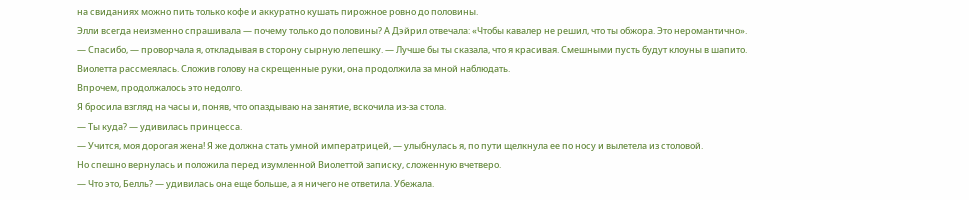на свиданиях можно пить только кофе и аккуратно кушать пирожное ровно до половины.
Элли всегда неизменно спрашивала — почему только до половины? А Дэйрил отвечала: «Чтобы кавалер не решил, что ты обжора. Это неромантично».
— Спасибо, — проворчала я, откладывая в сторону сырную лепешку. — Лучше бы ты сказала, что я красивая. Смешными пусть будут клоуны в шапито.
Виолетта рассмеялась. Сложив голову на скрещенные руки, она продолжила за мной наблюдать.
Впрочем, продолжалось это недолго.
Я бросила взгляд на часы и, поняв, что опаздываю на занятие, вскочила из-за стола.
— Ты куда? — удивилась принцесса.
— Учится, моя дорогая жена! Я же должна стать умной императрицей, — улыбнулась я, по пути щелкнула ее по носу и вылетела из столовой.
Но спешно вернулась и положила перед изумленной Виолеттой записку, сложенную вчетверо.
— Что это, Белль? — удивилась она еще больше, а я ничего не ответила. Убежала.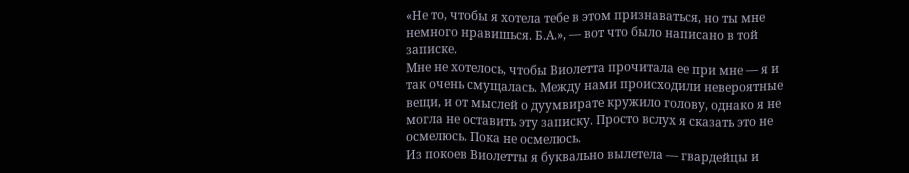«Не то, чтобы я хотела тебе в этом признаваться, но ты мне немного нравишься. Б.А.», — вот что было написано в той записке.
Мне не хотелось, чтобы Виолетта прочитала ее при мне — я и так очень смущалась. Между нами происходили невероятные вещи, и от мыслей о дуумвирате кружило голову, однако я не могла не оставить эту записку. Просто вслух я сказать это не осмелюсь. Пока не осмелюсь.
Из покоев Виолетты я буквально вылетела — гвардейцы и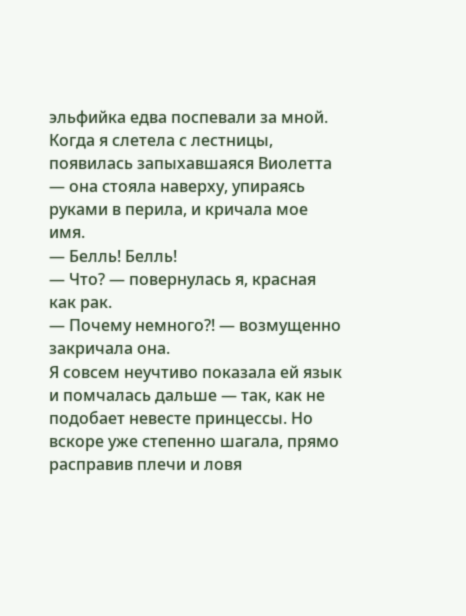эльфийка едва поспевали за мной.
Когда я слетела с лестницы, появилась запыхавшаяся Виолетта — она стояла наверху, упираясь руками в перила, и кричала мое имя.
— Белль! Белль!
— Что? — повернулась я, красная как рак.
— Почему немного?! — возмущенно закричала она.
Я совсем неучтиво показала ей язык и помчалась дальше — так, как не подобает невесте принцессы. Но вскоре уже степенно шагала, прямо расправив плечи и ловя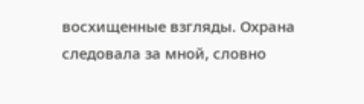восхищенные взгляды. Охрана следовала за мной, словно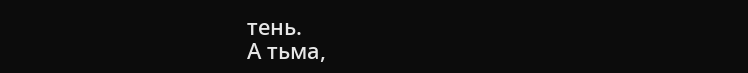тень.
А тьма,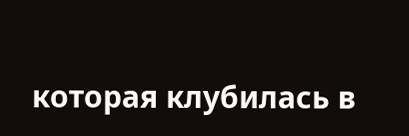которая клубилась в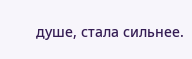душе, стала сильнее.